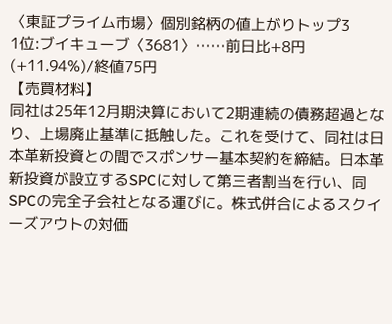〈東証プライム市場〉個別銘柄の値上がりトップ3
1位:ブイキューブ〈3681〉……前日比+8円(+11.94%)/終値75円
【売買材料】
同社は25年12月期決算において2期連続の債務超過となり、上場廃止基準に抵触した。これを受けて、同社は日本革新投資との間でスポンサー基本契約を締結。日本革新投資が設立するSPCに対して第三者割当を行い、同SPCの完全子会社となる運びに。株式併合によるスクイーズアウトの対価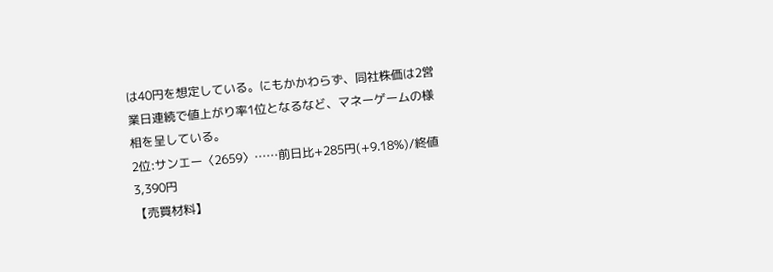は40円を想定している。にもかかわらず、同社株価は2営業日連続で値上がり率1位となるなど、マネーゲームの様相を呈している。
2位:サンエー〈2659〉……前日比+285円(+9.18%)/終値3,390円
【売買材料】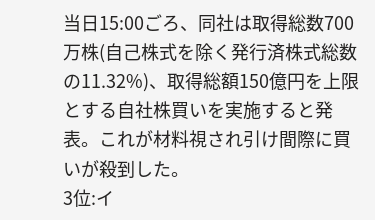当日15:00ごろ、同社は取得総数700万株(自己株式を除く発行済株式総数の11.32%)、取得総額150億円を上限とする自社株買いを実施すると発表。これが材料視され引け間際に買いが殺到した。
3位:イ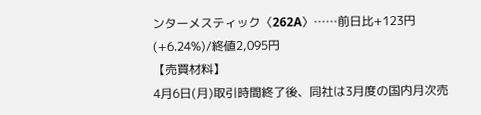ンターメスティック〈262A〉……前日比+123円(+6.24%)/終値2,095円
【売買材料】
4月6日(月)取引時間終了後、同社は3月度の国内月次売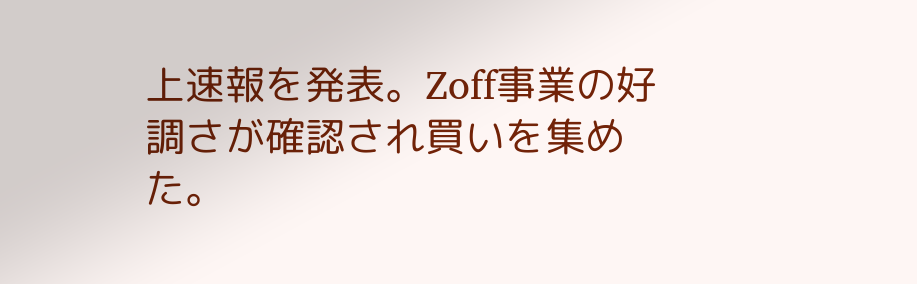上速報を発表。Zoff事業の好調さが確認され買いを集めた。